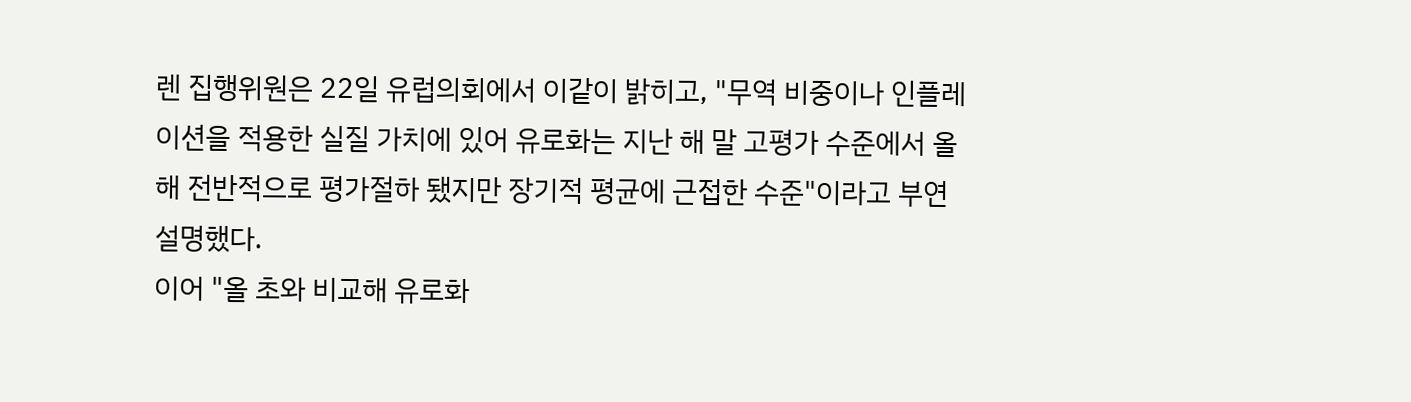렌 집행위원은 22일 유럽의회에서 이같이 밝히고, "무역 비중이나 인플레이션을 적용한 실질 가치에 있어 유로화는 지난 해 말 고평가 수준에서 올해 전반적으로 평가절하 됐지만 장기적 평균에 근접한 수준"이라고 부연 설명했다.
이어 "올 초와 비교해 유로화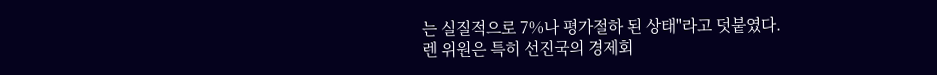는 실질적으로 7%나 평가절하 된 상태"라고 덧붙였다.
렌 위원은 특히 선진국의 경제회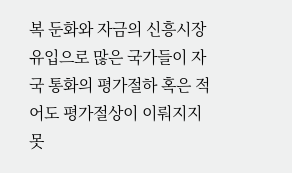복 둔화와 자금의 신흥시장 유입으로 많은 국가들이 자국 통화의 평가절하 혹은 적어도 평가절상이 이뤄지지 못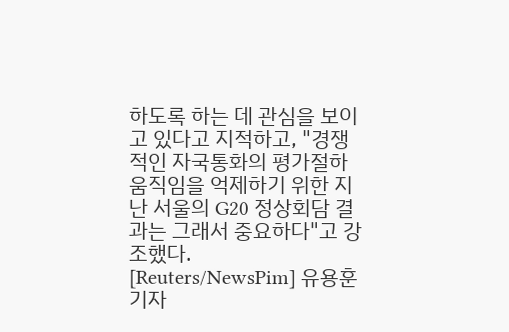하도록 하는 데 관심을 보이고 있다고 지적하고, "경쟁적인 자국통화의 평가절하 움직임을 억제하기 위한 지난 서울의 G20 정상회담 결과는 그래서 중요하다"고 강조했다.
[Reuters/NewsPim] 유용훈 기자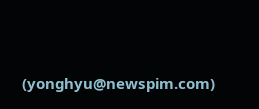(yonghyu@newspim.com)